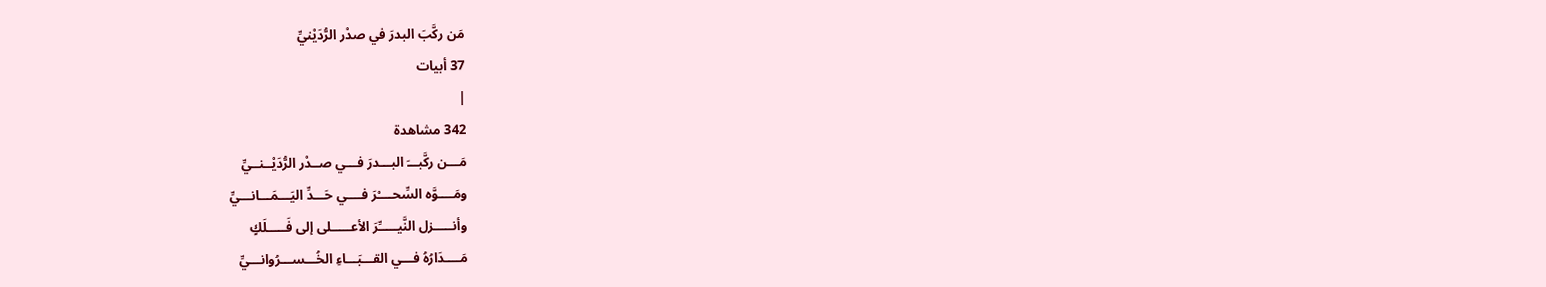مَن ركَّبَ البدرَ في صدْر الرُّدَيْنيِّ
37 أبيات
|
342 مشاهدة
مَـــن ركَّبـــَ البـــدرَ فـــي صــدْر الرُّدَيْــنــيِّ
ومَــــوَّه السِّحــــْرَ فــــي حَـــدِّ اليَـــمَـــانـــيِّ
وأنـــــزل النَّيـــــِّرَ الأعـــــلى إلى فَـــــلَكٍ
مَــــدَارُهُ فـــي القـــبَـــاءِ الخُـــســـرُوانـــيِّ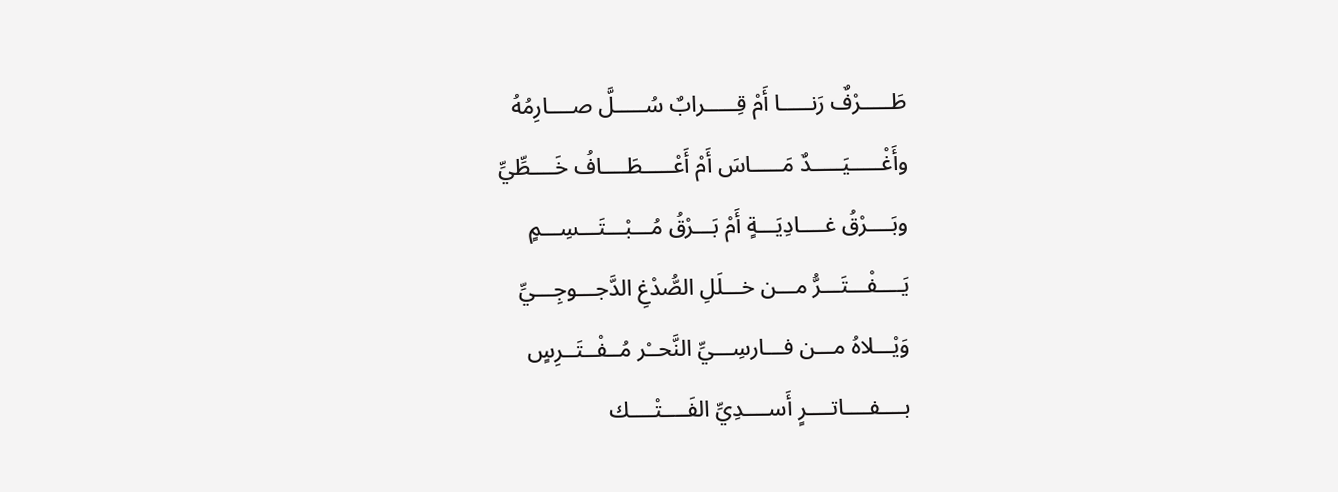طَـــــرْفٌ رَنـــــا أَمْ قِـــــرابٌ سُـــــلَّ صــــارِمُهُ
وأَغْـــــيَـــــدٌ مَـــــاسَ أَمْ أَعْـــــطَــــافُ خَــــطِّيِّ
وبَــــرْقُ غــــادِيَـــةٍ أَمْ بَـــرْقُ مُـــبْـــتَـــسِـــمٍ
يَــــفْـــتَـــرُّ مـــن خـــلَلِ الصُّدْغِ الدَّجـــوجِـــيِّ
وَيْـــلاهُ مـــن فـــارسِـــيِّ النَّحــْر مُــفْــتَــرِسٍ
بــــفــــاتــــرٍ أَســــدِيِّ الفَــــتْــــك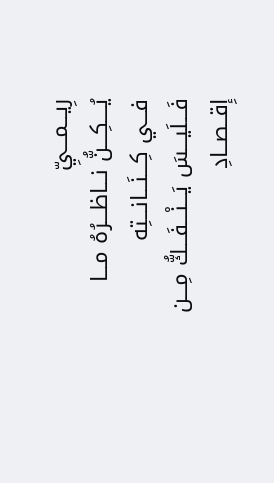رِيـــمـــيِّ
يُــــكِـــنُّ نـــاظـــرُهُ مـــا فـــي كِـــنَـــانـــتِه
فَـــلَيـــسَ يَـــنْـــفَـــكُّ مِـــن إِقــصــادِ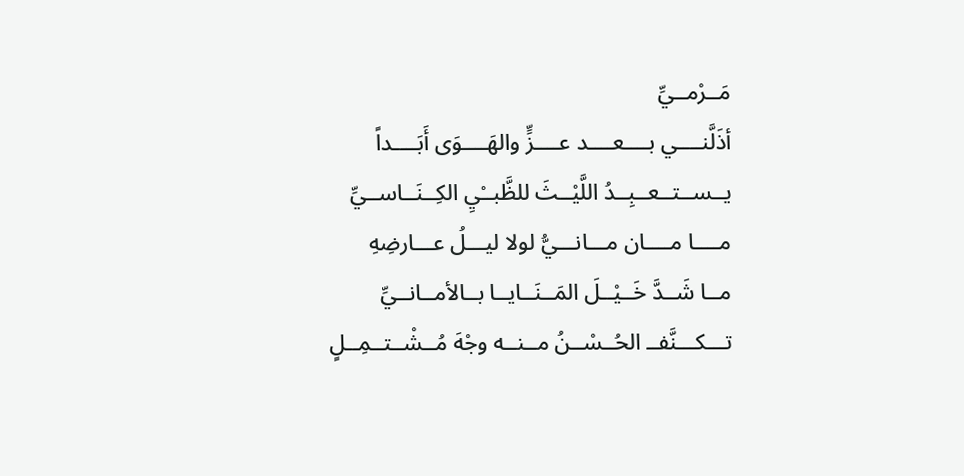مَــرْمــيِّ
أذَلَّنــــي بــــعــــد عــــزٍّ والهَــــوَى أَبَــــداً
يــســتــعــبِــدُ اللَّيْــثَ للظَّبــْيِ الكِــنَــاســيِّ
مــــا مــــان مـــانـــيُّ لولا ليـــلُ عـــارضِهِ
مــا شَــدَّ خَــيْــلَ المَــنَــايــا بــالأمــانــيِّ
تـــكـــنَّفــ الحُــسْــنُ مــنــه وجْهَ مُــشْــتــمِــلٍ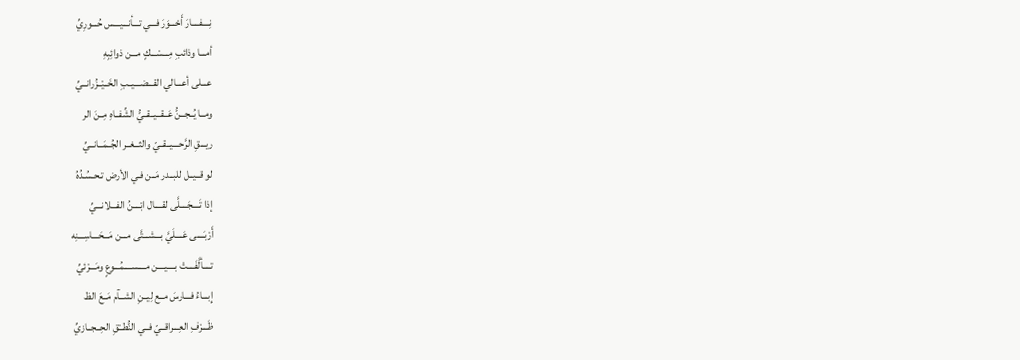نِــــفــــارَ أَحْـــوَرَ فـــي تـــأنـــيـــس حُـــورِيِّ
أمـــا وذائبِ مِـــسْـــكٍ مـــن ذوائِبِهِ
عـــلى أعـــالي القـــضـــيــبِ الخَــيْــزُرانــيِّ
ومــا يُــجــنُّ عَــقــيــقــيُّ الشِّفــاهِ مِــنَ الر
ريـــقِ الرَّحـــيــقــيّ والثــغــر الجُــمَــانــيِّ
لو قــيــل للبــدر مَــن فـي الأرض تـحـسُـدُهُ
إذا تَــــجَــــلَّى لقــــال ابْــــنُ الفـــلانـــيِّ
أَرْبَــــى عَــــلَيَّ بـــشـــتَّى مـــن مَـــحَـــاسِـــنِه
تــــألَّفَــــتْ بــــيــــن مــــســــمُـــوعٍ ومَـــرْئيِّ
إِبـــاءُ فـــارسَ مــع لِيــنِ الشــآم مَــعَ الظ
ظَـــرْفِ العِـــراقــيّ فــي النُّطــْقِ الحِــجــازيِّ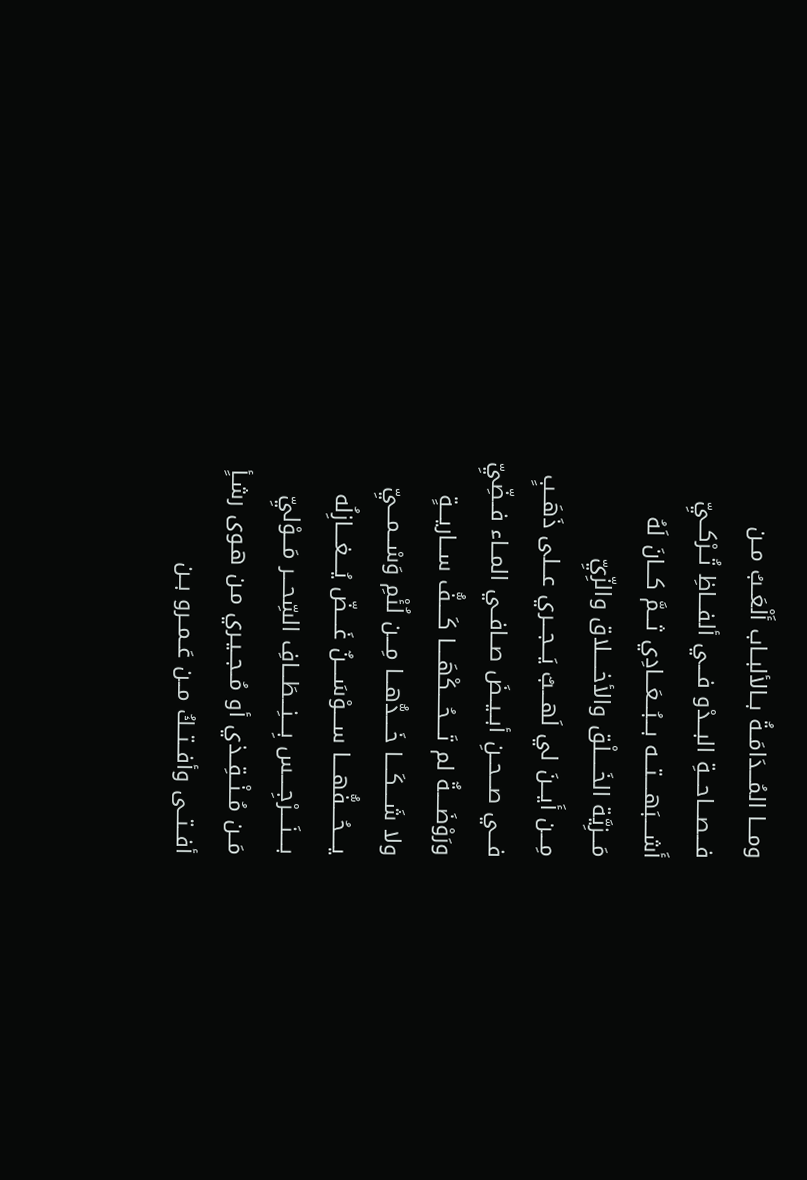ومـــا المُـــدَامَــةُ بــالألبــاب أَلْعَــبُ مــن
فـــصـــاحـــةِ البـــدْو فـــي ألفـــاظِ تُــرْكــيِّ
أَشــــبَهــــتـــه بـــبُـــعَـــادِي ثـــمَّ كـــانَ لَهُ
مَـــزِيَّة الخَـــــلْق والأخـــــلاق والزِّيِّ
مِـــن أَيـــنَ لي لَهـــبٌ يَـــجـــري عـــلى ذَهَــبٍ
فـــي صـــحــنِ أبــيــضَ صــافــي المــاء فــضِّيِّ
ورَوْضَــــةٌ لم تَــــحُــــكْهَــــا كَــــفُّ ســـاريـــةٍ
ولا شَــــكَــــا خَــــدُّهـــا مِـــن لُئْمِ وَسْـــمـــيِّ
يــــحُــــفُّهــــا ســــوْسَــــنٌ غَــــضّ يُــــغــــازِلُه
بــــنَــــرْجِــــس بِــــنِـــطَـــافِ السِّحـــر مَـــوْليِّ
مَــن مُــنْــقِــذي أو مُــجــيـري مـن هـوى رشـأٍ
أفــتــى وأفــتــكُ مــن عَــمــرو بــن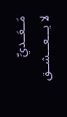مَــعَــديِّ
لا يـــعـــشــق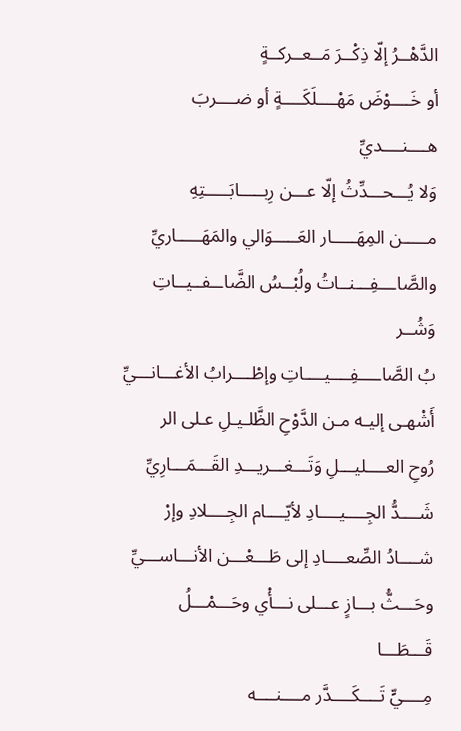الدَّهْــرُ إلّا ذِكْــرَ مَــعــركــةٍ
أو خَــــوْضَ مَهْــــلَكَــــةٍ أو ضــــربَ هــــنــــديِّ
وَلا يُـــحـــدِّثُ إلّا عـــن رِبـــــابَـــــتِهِ
مـــــن المِهَـــــار العَـــــوَالي والمَهَـــــاريِّ
والصَّاـــفِـــنــاتُ ولُبْــسُ الضَّاــفــيــاتِ وَشُــر
بُ الصَّاــــفِــــيــــاتِ وإطْــــرابُ الأغـــانـــيِّ
أَشْهـى إليـه مـن الدَّوْحِ الظَّلـيـلِ عـلى الر
رُوحِ العــــليـــلِ وَتَـــغـــريـــدِ القَـــمَـــارِيِّ
شَــــدُّ الجِــــيــــادِ لأيّــــام الجِــــلادِ وإرْ
شــــادُ الصِّعــــادِ إلى طَـــعْـــن الأنـــاســـيِّ
وحَـــثُّ بـــازٍ عـــلى نـــأْي وحَـــمْـــلُ قَـــطَـــا
مِــــيٍّ تَــــكَــــدَّر مــــنــــه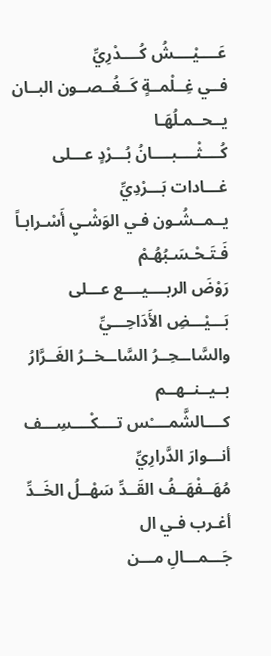عَــــيْــــشُ كُــــدْرِيِّ
فــي غِــلْمــةٍ كَــغُــصــون البــان يــحــمـلُهَـا
كُــــثْــــبــــانُ بُـــرْدٍ عـــلى غـــادات بَـــرْدِيِّ
يــمــشُـون فـي الوَشْـيِ أَسْـرابـاً فَـتَـحْـسَـبُهُـمْ
رَوْضَ الربــــيــــع عـــلى بَـــيْـــضِ الأَدَاحِـــيِّ
والسَّاــحِــرُ السَّاــخــرُ الغَــرَّارُ بــيــنــهــم
كــــالشَّمــــْس تــــكْــــسِـــف أنـــوارَ الدَّرارِيِّ
مُهَــفْهَــفُ القَــدِّ سَهْــلُ الخَــدِّ أغـرب فـي ال
جَـــمـــالِ مـــن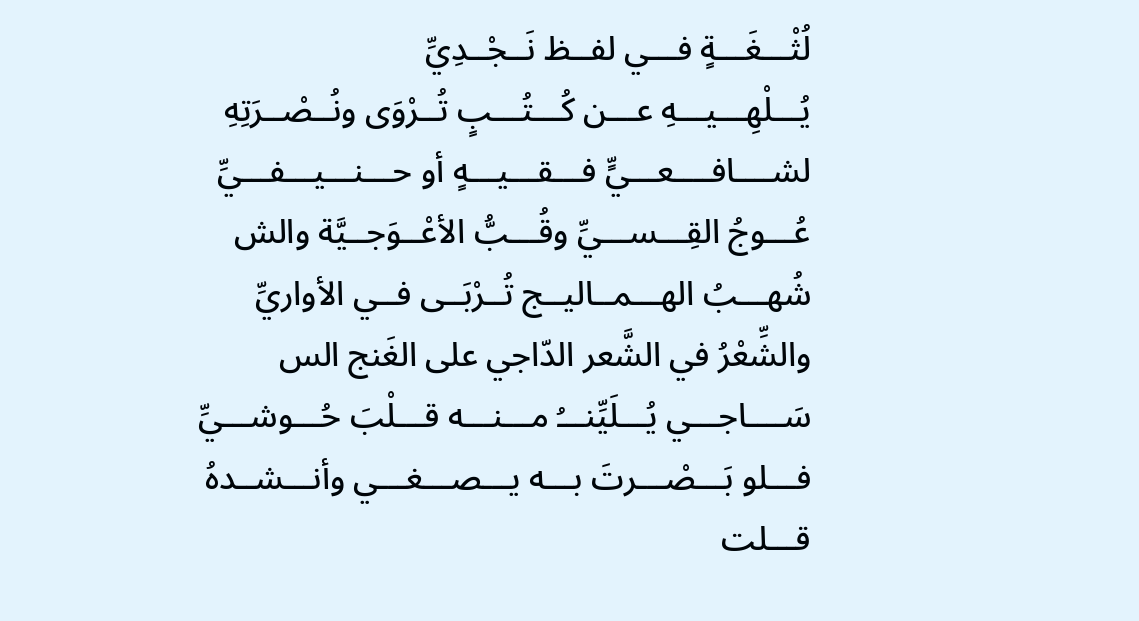لُثْـــغَـــةٍ فـــي لفــظ نَــجْــدِيِّ
يُـــلْهِـــيـــهِ عـــن كُـــتُـــبٍ تُــرْوَى ونُــصْــرَتِهِ
لشــــافــــعـــيٍّ فـــقـــيـــهٍ أو حـــنـــيـــفـــيِّ
عُـــوجُ القِـــســـيِّ وقُـــبُّ الأعْــوَجــيَّة والش
شُهـــبُ الهـــمــاليــج تُــرْبَــى فــي الأواريِّ
والشِّعْرُ في الشَّعر الدّاجي على الغَنج الس
سَــــاجـــي يُـــلَيِّنـــُ مـــنـــه قـــلْبَ حُـــوشـــيِّ
فـــلو بَـــصْـــرتَ بـــه يـــصـــغـــي وأنـــشــدهُ
قـــلت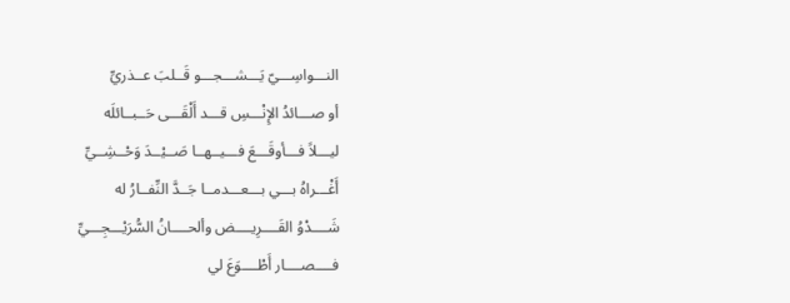النـــواسِـــيّ يَـــشـــجـــو قَــلبَ عــذريِّ
أو صـــائدُ الإِنْـــسِ قـــد أَلْقَـــى حَــبــائلَه
ليـــلاً فـــأوقَـــعَ فـــيــهــا صَــيْــدَ وَحْــشِــيِّ
أَغْـــراهُ بـــي بـــعـــدمــا جَــدَّ النِّفــارُ له
شَــــدْوُ القَــــرِيــــض وألحــــانُ السُّرَيْـــجِـــيِّ
فــــصــــار أَطْــــوَعَ لي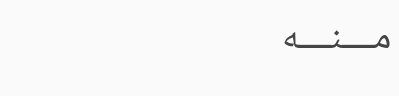مــــنــــه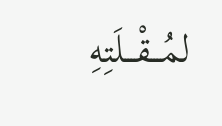لمُـــقْـــلَتِهِ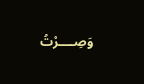وَصِــــرْتُ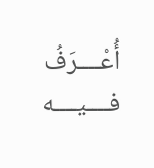أُعْــــرَفُ فــــيــــه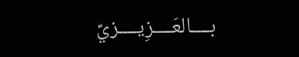بــــالعَــــزِيــــزيِّ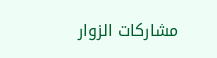مشاركات الزوار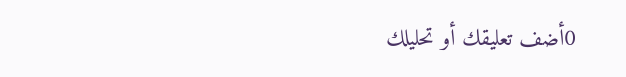0أضف تعليقك أو تحليلك